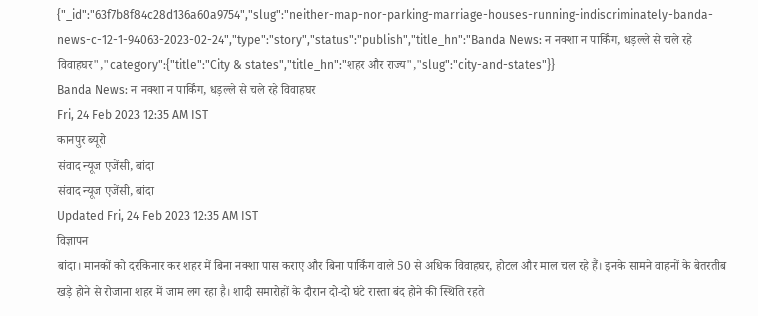{"_id":"63f7b8f84c28d136a60a9754","slug":"neither-map-nor-parking-marriage-houses-running-indiscriminately-banda-news-c-12-1-94063-2023-02-24","type":"story","status":"publish","title_hn":"Banda News: न नक्शा न पार्किंग, धड़ल्ले से चले रहे विवाहघर","category":{"title":"City & states","title_hn":"शहर और राज्य","slug":"city-and-states"}}
Banda News: न नक्शा न पार्किंग, धड़ल्ले से चले रहे विवाहघर
Fri, 24 Feb 2023 12:35 AM IST
कानपुर ब्यूरो
संवाद न्यूज एजेंसी, बांदा
संवाद न्यूज एजेंसी, बांदा
Updated Fri, 24 Feb 2023 12:35 AM IST
विज्ञापन
बांदा। मानकों को दरकिनार कर शहर में बिना नक्शा पास कराए और बिना पार्किंग वाले 50 से अधिक विवाहघर, होटल और माल चल रहे हैं। इनके सामने वाहनों के बेतरतीब खड़े होने से रोजाना शहर में जाम लग रहा है। शादी समारोहों के दौरान दो-दो घंटे रास्ता बंद होने की स्थिति रहते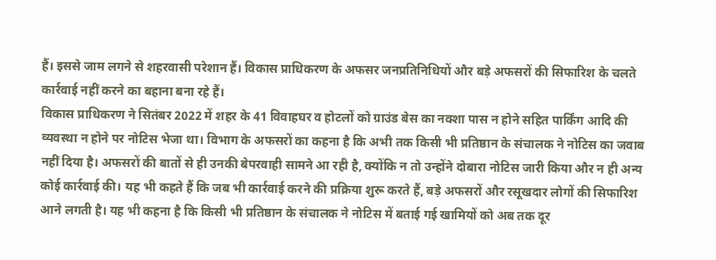हैं। इससे जाम लगने से शहरवासी परेशान हैं। विकास प्राधिकरण के अफसर जनप्रतिनिधियों और बड़े अफसरों की सिफारिश के चलते कार्रवाई नहीं करने का बहाना बना रहे हैं।
विकास प्राधिकरण ने सितंबर 2022 में शहर के 41 विवाहघर व होटलों को ग्राउंड बेस का नक्शा पास न होने सहित पार्किंग आदि की व्यवस्था न होने पर नोटिस भेजा था। विभाग के अफसरों का कहना है कि अभी तक किसी भी प्रतिष्ठान के संचालक ने नोटिस का जवाब नहीं दिया है। अफसरों की बातों से ही उनकी बेपरवाही सामने आ रही है, क्योंकि न तो उन्होंने दोबारा नोटिस जारी किया और न ही अन्य कोई कार्रवाई की। यह भी कहते हैं कि जब भी कार्रवाई करने की प्रक्रिया शुरू करते हैं, बड़े अफसरों और रसूखदार लोगों की सिफारिश आने लगती है। यह भी कहना है कि किसी भी प्रतिष्ठान के संचालक ने नोटिस में बताई गई खामियों को अब तक दूर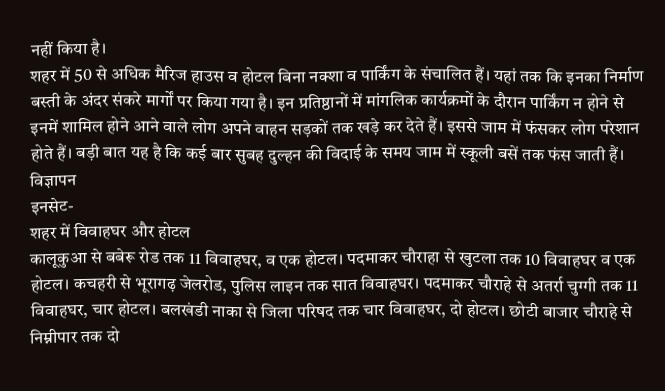नहीं किया है।
शहर में 50 से अधिक मैरिज हाउस व होटल बिना नक्शा व पार्किंग के संचालित हैं। यहां तक कि इनका निर्माण बस्ती के अंदर संकरे मार्गों पर किया गया है। इन प्रतिष्ठानों में मांगलिक कार्यक्रमों के दौरान पार्किंग न होने से इनमें शामिल होने आने वाले लोग अपने वाहन सड़कों तक खड़े कर देते हैं। इससे जाम में फंसकर लोग परेशान होते हैं। बड़ी बात यह है कि कई बार सुबह दुल्हन की विदाई के समय जाम में स्कूली बसें तक फंस जाती हैं।
विज्ञापन
इनसेट-
शहर में विवाहघर और होटल
कालूकुआ से बबेरू रोड तक 11 विवाहघर, व एक होटल। पदमाकर चौराहा से खुटला तक 10 विवाहघर व एक होटल। कचहरी से भूरागढ़ जेलरोड, पुलिस लाइन तक सात विवाहघर। पदमाकर चौराहे से अतर्रा चुग्गी तक 11 विवाहघर, चार होटल। बलखंडी नाका से जिला परिषद तक चार विवाहघर, दो होटल। छोटी बाजार चौराहे से निम्नीपार तक दो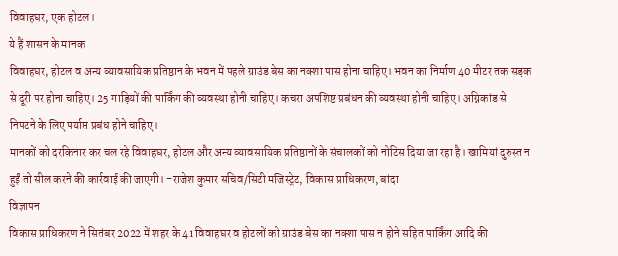विवाहघर, एक होटल।
ये हैं शासन के मानक
विवाहघर, होटल व अन्य व्यावसायिक प्रतिष्ठान के भवन में पहले ग्राउंड बेस का नक्शा पास होना चाहिए। भवन का निर्माण 40 मीटर तक सड़क से दूरी पर होना चाहिए। 25 गाड़ियों की पार्किंग की व्यवस्था होनी चाहिए। कचरा अपशिष्ट प्रबंधन की व्यवस्था होनी चाहिए। अग्निकांड से निपटने के लिए पर्याप्त प्रबंध होने चाहिए।
मानकों को दरकिनार कर चल रहे विवाहघर, होटल और अन्य व्यावसायिक प्रतिष्ठानों के संचालकों को नोटिस दिया जा रहा है। खामियां दुरुस्त न हुईं तो सील करने की कार्रवाई की जाएगी। -राजेश कुमार सचिव/सिटी मजिस्ट्रेट, विकास प्राधिकरण, बांदा
विज्ञापन
विकास प्राधिकरण ने सितंबर 2022 में शहर के 41 विवाहघर व होटलों को ग्राउंड बेस का नक्शा पास न होने सहित पार्किंग आदि की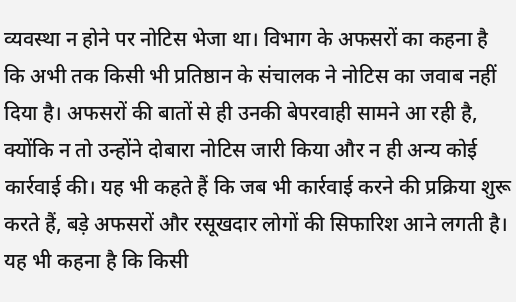व्यवस्था न होने पर नोटिस भेजा था। विभाग के अफसरों का कहना है कि अभी तक किसी भी प्रतिष्ठान के संचालक ने नोटिस का जवाब नहीं दिया है। अफसरों की बातों से ही उनकी बेपरवाही सामने आ रही है, क्योंकि न तो उन्होंने दोबारा नोटिस जारी किया और न ही अन्य कोई कार्रवाई की। यह भी कहते हैं कि जब भी कार्रवाई करने की प्रक्रिया शुरू करते हैं, बड़े अफसरों और रसूखदार लोगों की सिफारिश आने लगती है। यह भी कहना है कि किसी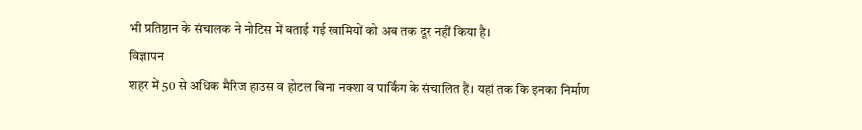भी प्रतिष्ठान के संचालक ने नोटिस में बताई गई खामियों को अब तक दूर नहीं किया है।
विज्ञापन
शहर में 50 से अधिक मैरिज हाउस व होटल बिना नक्शा व पार्किंग के संचालित हैं। यहां तक कि इनका निर्माण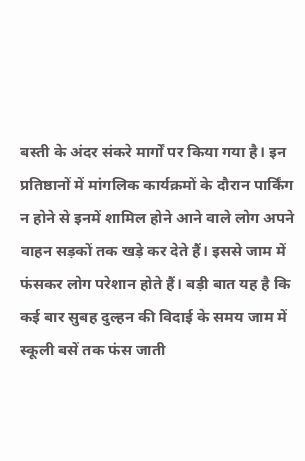बस्ती के अंदर संकरे मार्गों पर किया गया है। इन प्रतिष्ठानों में मांगलिक कार्यक्रमों के दौरान पार्किंग न होने से इनमें शामिल होने आने वाले लोग अपने वाहन सड़कों तक खड़े कर देते हैं। इससे जाम में फंसकर लोग परेशान होते हैं। बड़ी बात यह है कि कई बार सुबह दुल्हन की विदाई के समय जाम में स्कूली बसें तक फंस जाती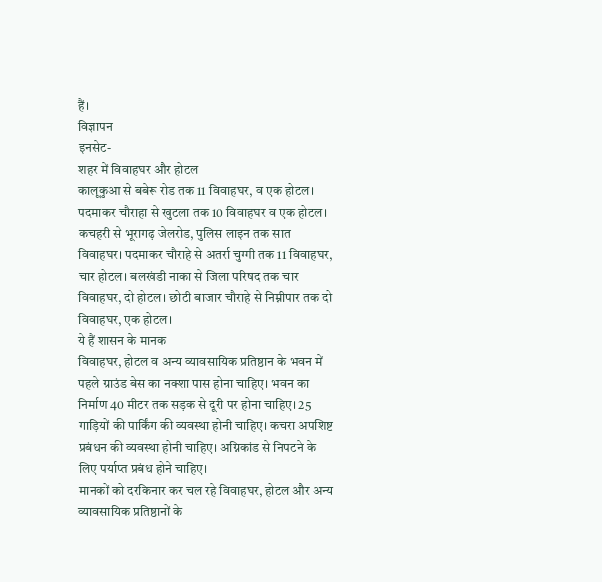हैं।
विज्ञापन
इनसेट-
शहर में विवाहघर और होटल
कालूकुआ से बबेरू रोड तक 11 विवाहघर, व एक होटल। पदमाकर चौराहा से खुटला तक 10 विवाहघर व एक होटल। कचहरी से भूरागढ़ जेलरोड, पुलिस लाइन तक सात विवाहघर। पदमाकर चौराहे से अतर्रा चुग्गी तक 11 विवाहघर, चार होटल। बलखंडी नाका से जिला परिषद तक चार विवाहघर, दो होटल। छोटी बाजार चौराहे से निम्नीपार तक दो विवाहघर, एक होटल।
ये हैं शासन के मानक
विवाहघर, होटल व अन्य व्यावसायिक प्रतिष्ठान के भवन में पहले ग्राउंड बेस का नक्शा पास होना चाहिए। भवन का निर्माण 40 मीटर तक सड़क से दूरी पर होना चाहिए। 25 गाड़ियों की पार्किंग की व्यवस्था होनी चाहिए। कचरा अपशिष्ट प्रबंधन की व्यवस्था होनी चाहिए। अग्निकांड से निपटने के लिए पर्याप्त प्रबंध होने चाहिए।
मानकों को दरकिनार कर चल रहे विवाहघर, होटल और अन्य व्यावसायिक प्रतिष्ठानों के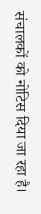संचालकों को नोटिस दिया जा रहा है।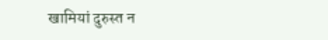खामियां दुरुस्त न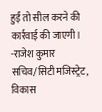हुईं तो सील करने की कार्रवाई की जाएगी। -राजेश कुमार सचिव/सिटी मजिस्ट्रेट, विकास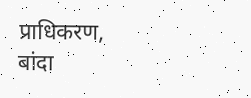प्राधिकरण, बांदा